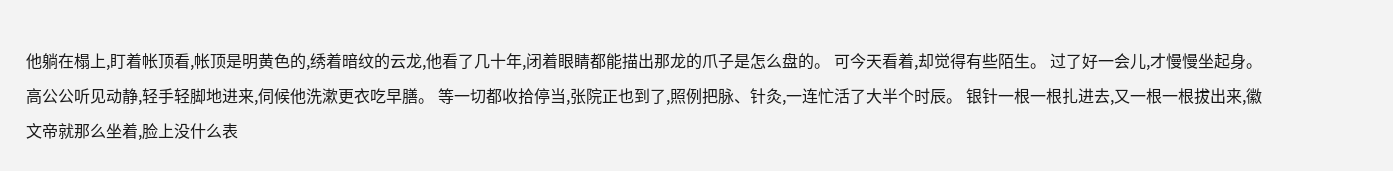他躺在榻上,盯着帐顶看,帐顶是明黄色的,绣着暗纹的云龙,他看了几十年,闭着眼睛都能描出那龙的爪子是怎么盘的。 可今天看着,却觉得有些陌生。 过了好一会儿,才慢慢坐起身。 高公公听见动静,轻手轻脚地进来,伺候他洗漱更衣吃早膳。 等一切都收拾停当,张院正也到了,照例把脉、针灸,一连忙活了大半个时辰。 银针一根一根扎进去,又一根一根拔出来,徽文帝就那么坐着,脸上没什么表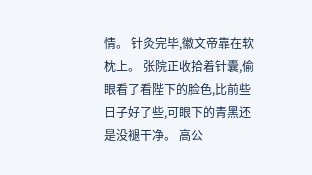情。 针灸完毕,徽文帝靠在软枕上。 张院正收拾着针囊,偷眼看了看陛下的脸色,比前些日子好了些,可眼下的青黑还是没褪干净。 高公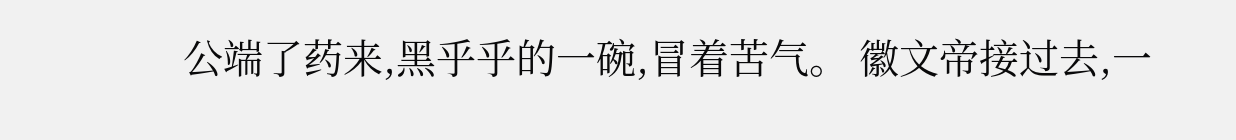公端了药来,黑乎乎的一碗,冒着苦气。 徽文帝接过去,一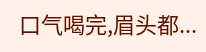口气喝完,眉头都...